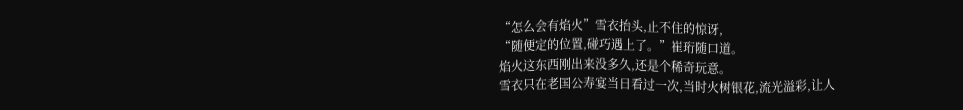“怎么会有焰火”雪衣抬头,止不住的惊讶,
“随便定的位置,碰巧遇上了。”崔珩随口道。
焰火这东西刚出来没多久,还是个稀奇玩意。
雪衣只在老国公寿宴当日看过一次,当时火树银花,流光溢彩,让人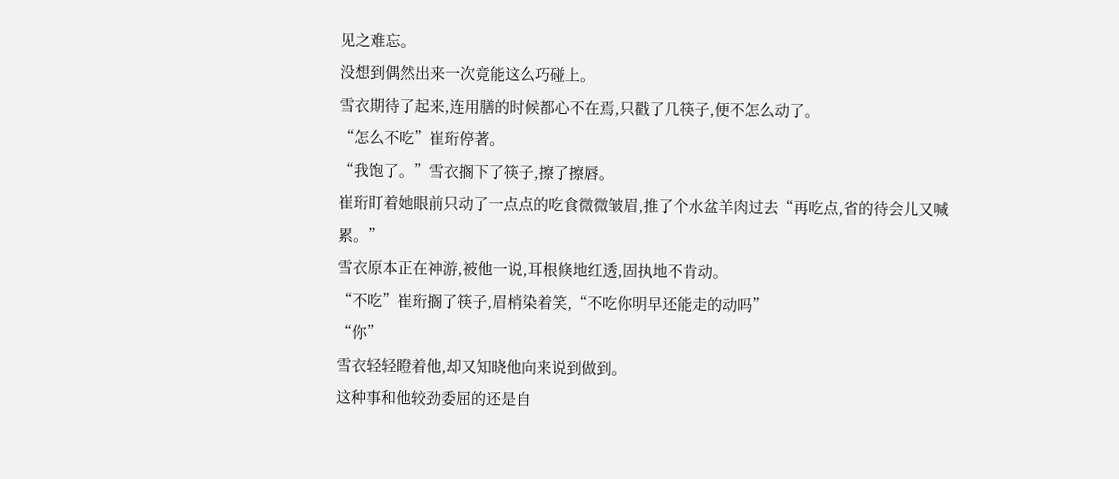见之难忘。
没想到偶然出来一次竟能这么巧碰上。
雪衣期待了起来,连用膳的时候都心不在焉,只戳了几筷子,便不怎么动了。
“怎么不吃”崔珩停著。
“我饱了。”雪衣搁下了筷子,擦了擦唇。
崔珩盯着她眼前只动了一点点的吃食微微皱眉,推了个水盆羊肉过去“再吃点,省的待会儿又喊累。”
雪衣原本正在神游,被他一说,耳根倏地红透,固执地不肯动。
“不吃”崔珩搁了筷子,眉梢染着笑,“不吃你明早还能走的动吗”
“你”
雪衣轻轻瞪着他,却又知晓他向来说到做到。
这种事和他较劲委屈的还是自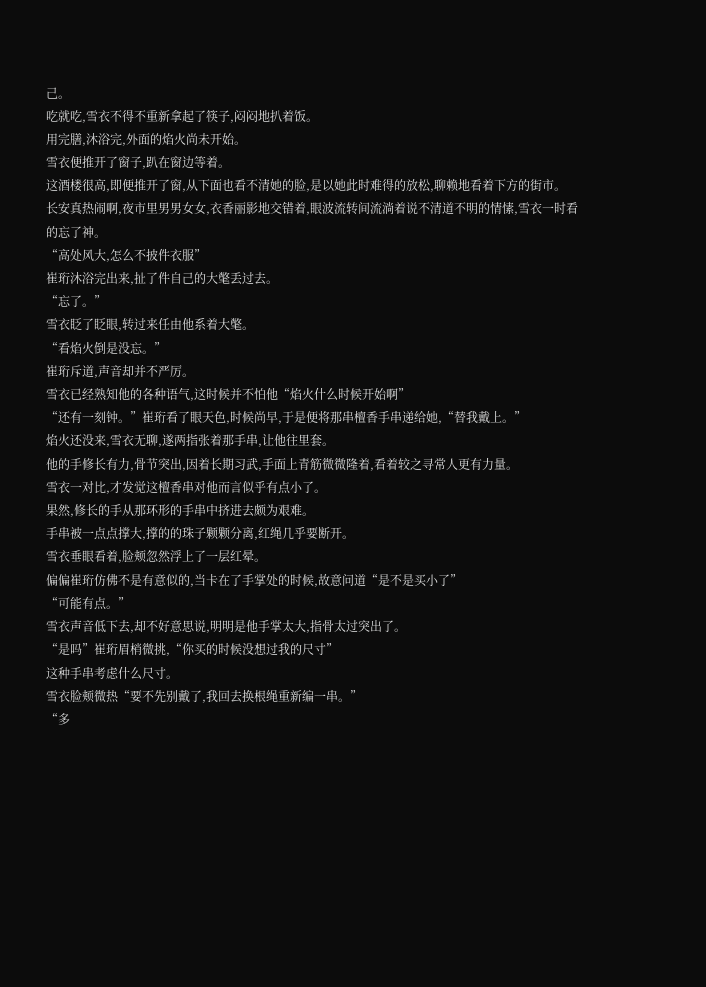己。
吃就吃,雪衣不得不重新拿起了筷子,闷闷地扒着饭。
用完膳,沐浴完,外面的焰火尚未开始。
雪衣便推开了窗子,趴在窗边等着。
这酒楼很高,即便推开了窗,从下面也看不清她的脸,是以她此时难得的放松,聊赖地看着下方的街市。
长安真热闹啊,夜市里男男女女,衣香丽影地交错着,眼波流转间流淌着说不清道不明的情愫,雪衣一时看的忘了神。
“高处风大,怎么不披件衣服”
崔珩沐浴完出来,扯了件自己的大氅丢过去。
“忘了。”
雪衣眨了眨眼,转过来任由他系着大氅。
“看焰火倒是没忘。”
崔珩斥道,声音却并不严厉。
雪衣已经熟知他的各种语气,这时候并不怕他“焰火什么时候开始啊”
“还有一刻钟。”崔珩看了眼天色,时候尚早,于是便将那串檀香手串递给她,“替我戴上。”
焰火还没来,雪衣无聊,遂两指张着那手串,让他往里套。
他的手修长有力,骨节突出,因着长期习武,手面上青筋微微隆着,看着较之寻常人更有力量。
雪衣一对比,才发觉这檀香串对他而言似乎有点小了。
果然,修长的手从那环形的手串中挤进去颇为艰难。
手串被一点点撑大,撑的的珠子颗颗分离,红绳几乎要断开。
雪衣垂眼看着,脸颊忽然浮上了一层红晕。
偏偏崔珩仿佛不是有意似的,当卡在了手掌处的时候,故意问道“是不是买小了”
“可能有点。”
雪衣声音低下去,却不好意思说,明明是他手掌太大,指骨太过突出了。
“是吗”崔珩眉梢微挑,“你买的时候没想过我的尺寸”
这种手串考虑什么尺寸。
雪衣脸颊微热“要不先别戴了,我回去换根绳重新编一串。”
“多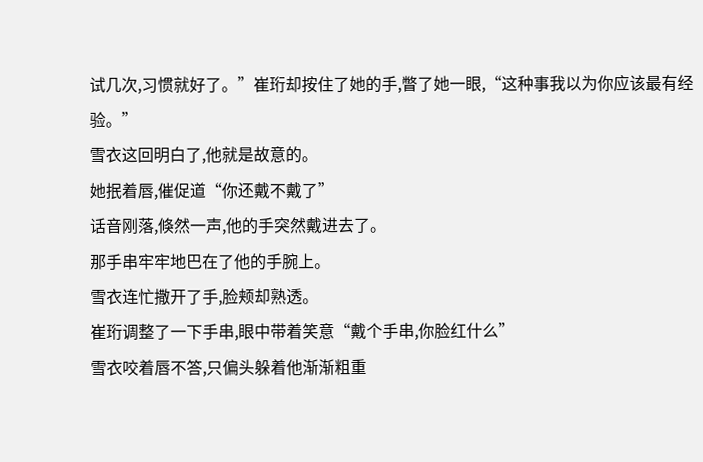试几次,习惯就好了。”崔珩却按住了她的手,瞥了她一眼,“这种事我以为你应该最有经验。”
雪衣这回明白了,他就是故意的。
她抿着唇,催促道“你还戴不戴了”
话音刚落,倏然一声,他的手突然戴进去了。
那手串牢牢地巴在了他的手腕上。
雪衣连忙撒开了手,脸颊却熟透。
崔珩调整了一下手串,眼中带着笑意“戴个手串,你脸红什么”
雪衣咬着唇不答,只偏头躲着他渐渐粗重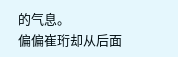的气息。
偏偏崔珩却从后面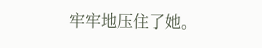牢牢地压住了她。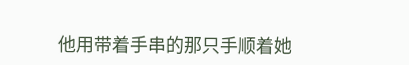他用带着手串的那只手顺着她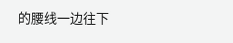的腰线一边往下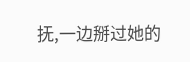抚,一边掰过她的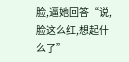脸,逼她回答“说,脸这么红,想起什么了”